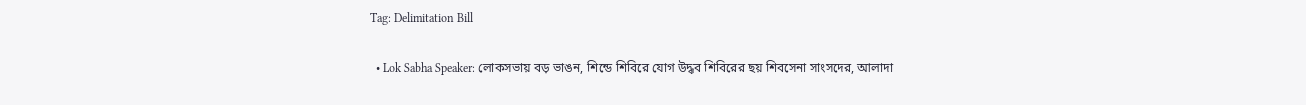Tag: Delimitation Bill

  • Lok Sabha Speaker: লোকসভায় বড় ভাঙন, শিন্ডে শিবিরে যোগ উদ্ধব শিবিরের ছয় শিবসেনা সাংসদের, আলাদা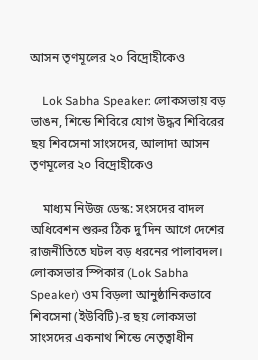আসন তৃণমূলের ২০ বিদ্রোহীকেও

    Lok Sabha Speaker: লোকসভায় বড় ভাঙন, শিন্ডে শিবিরে যোগ উদ্ধব শিবিরের ছয় শিবসেনা সাংসদের, আলাদা আসন তৃণমূলের ২০ বিদ্রোহীকেও

    মাধ্যম নিউজ ডেস্ক: সংসদের বাদল অধিবেশন শুরুর ঠিক দু’দিন আগে দেশের রাজনীতিতে ঘটল বড় ধরনের পালাবদল। লোকসভার স্পিকার (Lok Sabha Speaker) ওম বিড়লা আনুষ্ঠানিকভাবে শিবসেনা (ইউবিটি)-র ছয় লোকসভা সাংসদের একনাথ শিন্ডে নেতৃত্বাধীন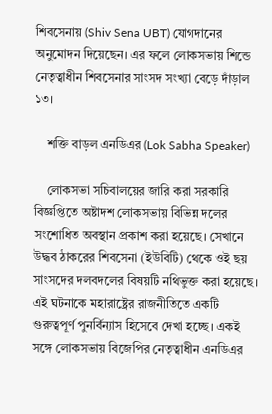শিবসেনায় (Shiv Sena UBT) যোগদানের অনুমোদন দিয়েছেন। এর ফলে লোকসভায় শিন্ডে নেতৃত্বাধীন শিবসেনার সাংসদ সংখ্যা বেড়ে দাঁড়াল ১৩।

    শক্তি বাড়ল এনডিএর (Lok Sabha Speaker)

    লোকসভা সচিবালয়ের জারি করা সরকারি বিজ্ঞপ্তিতে অষ্টাদশ লোকসভায় বিভিন্ন দলের সংশোধিত অবস্থান প্রকাশ করা হয়েছে। সেখানে উদ্ধব ঠাকরের শিবসেনা (ইউবিটি) থেকে ওই ছয় সাংসদের দলবদলের বিষয়টি নথিভুক্ত করা হয়েছে। এই ঘটনাকে মহারাষ্ট্রের রাজনীতিতে একটি গুরুত্বপূর্ণ পুনর্বিন্যাস হিসেবে দেখা হচ্ছে। একই সঙ্গে লোকসভায় বিজেপির নেতৃত্বাধীন এনডিএর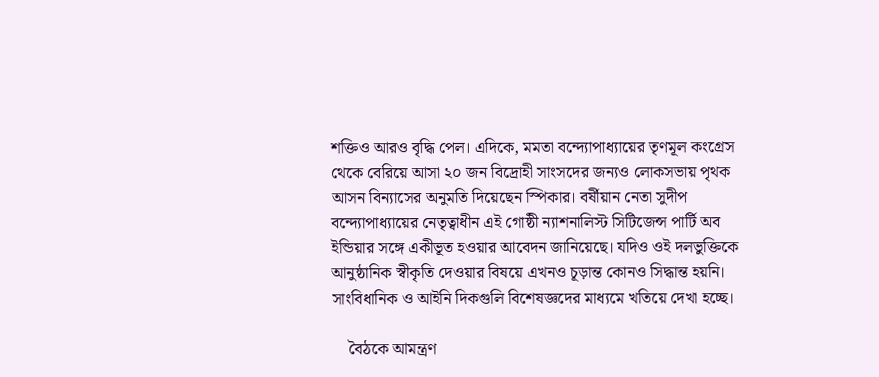শক্তিও আরও বৃদ্ধি পেল। এদিকে, মমতা বন্দ্যোপাধ্যায়ের তৃণমূল কংগ্রেস থেকে বেরিয়ে আসা ২০ জন বিদ্রোহী সাংসদের জন্যও লোকসভায় পৃথক আসন বিন্যাসের অনুমতি দিয়েছেন স্পিকার। বর্ষীয়ান নেতা সুদীপ বন্দ্যোপাধ্যায়ের নেতৃত্বাধীন এই গোষ্ঠী ন্যাশনালিস্ট সিটিজেন্স পার্টি অব ইন্ডিয়ার সঙ্গে একীভূত হওয়ার আবেদন জানিয়েছে। যদিও ওই দলভুক্তিকে আনুষ্ঠানিক স্বীকৃতি দেওয়ার বিষয়ে এখনও চূড়ান্ত কোনও সিদ্ধান্ত হয়নি। সাংবিধানিক ও আইনি দিকগুলি বিশেষজ্ঞদের মাধ্যমে খতিয়ে দেখা হচ্ছে।

    বৈঠকে আমন্ত্রণ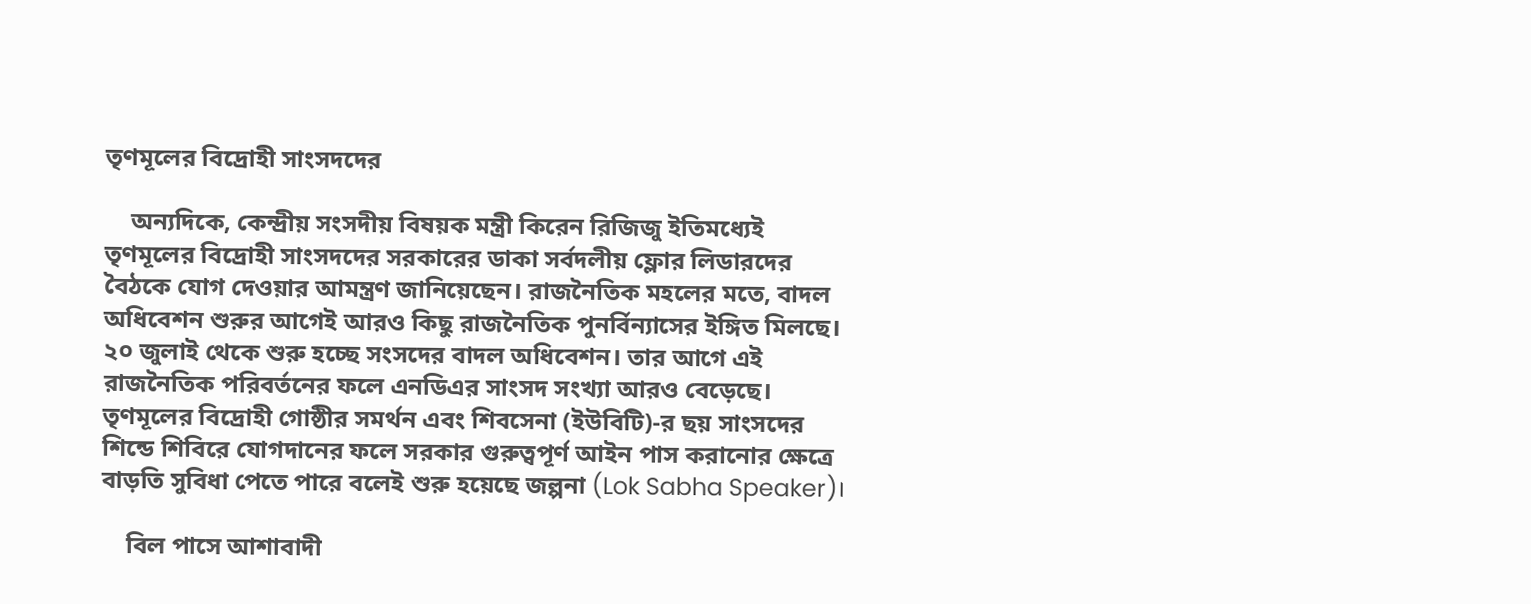তৃণমূলের বিদ্রোহী সাংসদদের

    অন্যদিকে, কেন্দ্রীয় সংসদীয় বিষয়ক মন্ত্রী কিরেন রিজিজু ইতিমধ্যেই তৃণমূলের বিদ্রোহী সাংসদদের সরকারের ডাকা সর্বদলীয় ফ্লোর লিডারদের বৈঠকে যোগ দেওয়ার আমন্ত্রণ জানিয়েছেন। রাজনৈতিক মহলের মতে, বাদল অধিবেশন শুরুর আগেই আরও কিছু রাজনৈতিক পুনর্বিন্যাসের ইঙ্গিত মিলছে। ২০ জুলাই থেকে শুরু হচ্ছে সংসদের বাদল অধিবেশন। তার আগে এই রাজনৈতিক পরিবর্তনের ফলে এনডিএর সাংসদ সংখ্যা আরও বেড়েছে। তৃণমূলের বিদ্রোহী গোষ্ঠীর সমর্থন এবং শিবসেনা (ইউবিটি)-র ছয় সাংসদের শিন্ডে শিবিরে যোগদানের ফলে সরকার গুরুত্বপূর্ণ আইন পাস করানোর ক্ষেত্রে বাড়তি সুবিধা পেতে পারে বলেই শুরু হয়েছে জল্পনা (Lok Sabha Speaker)।

    বিল পাসে আশাবাদী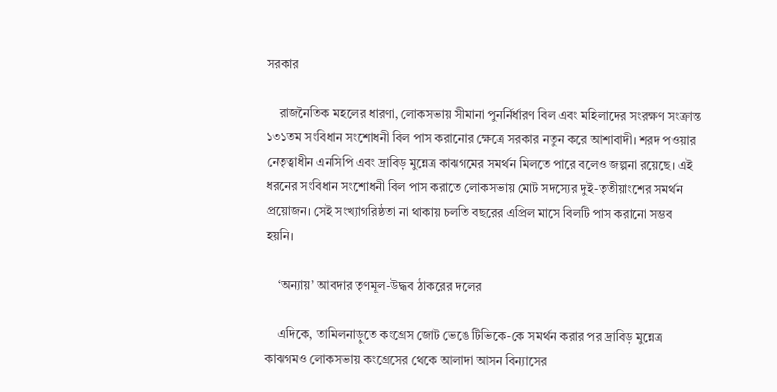সরকার

    রাজনৈতিক মহলের ধারণা, লোকসভায় সীমানা পুনর্নির্ধারণ বিল এবং মহিলাদের সংরক্ষণ সংক্রান্ত ১৩১তম সংবিধান সংশোধনী বিল পাস করানোর ক্ষেত্রে সরকার নতুন করে আশাবাদী। শরদ পওয়ার নেতৃত্বাধীন এনসিপি এবং দ্রাবিড় মুন্নেত্র কাঝগমের সমর্থন মিলতে পারে বলেও জল্পনা রয়েছে। এই ধরনের সংবিধান সংশোধনী বিল পাস করাতে লোকসভায় মোট সদস্যের দুই-তৃতীয়াংশের সমর্থন প্রয়োজন। সেই সংখ্যাগরিষ্ঠতা না থাকায় চলতি বছরের এপ্রিল মাসে বিলটি পাস করানো সম্ভব হয়নি।

    ‘অন্যায়’ আবদার তৃণমূল-উদ্ধব ঠাকরের দলের

    এদিকে, তামিলনাড়ুতে কংগ্রেস জোট ভেঙে টিভিকে-কে সমর্থন করার পর দ্রাবিড় মুন্নেত্র কাঝগমও লোকসভায় কংগ্রেসের থেকে আলাদা আসন বিন্যাসের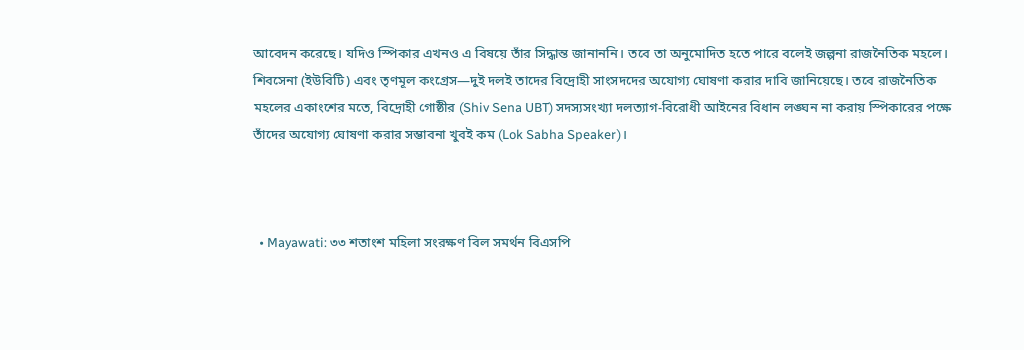আবেদন করেছে। যদিও স্পিকার এখনও এ বিষয়ে তাঁর সিদ্ধান্ত জানাননি। তবে তা অনুমোদিত হতে পারে বলেই জল্পনা রাজনৈতিক মহলে। শিবসেনা (ইউবিটি) এবং তৃণমূল কংগ্রেস—দুই দলই তাদের বিদ্রোহী সাংসদদের অযোগ্য ঘোষণা করার দাবি জানিয়েছে। তবে রাজনৈতিক মহলের একাংশের মতে, বিদ্রোহী গোষ্ঠীর (Shiv Sena UBT) সদস্যসংখ্যা দলত্যাগ-বিরোধী আইনের বিধান লঙ্ঘন না করায় স্পিকারের পক্ষে তাঁদের অযোগ্য ঘোষণা করার সম্ভাবনা খুবই কম (Lok Sabha Speaker)।



  • Mayawati: ৩৩ শতাংশ মহিলা সংরক্ষণ বিল সমর্থন বিএসপি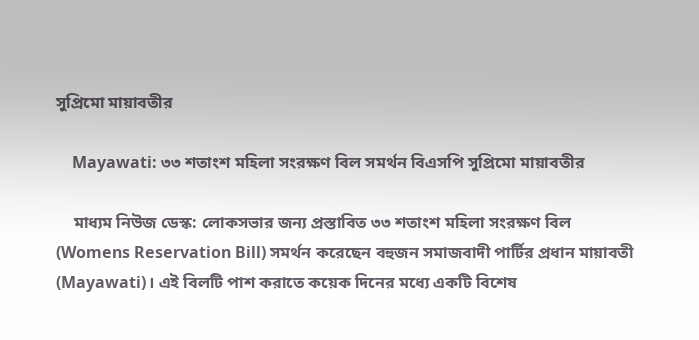সুপ্রিমো মায়াবতীর

    Mayawati: ৩৩ শতাংশ মহিলা সংরক্ষণ বিল সমর্থন বিএসপি সুপ্রিমো মায়াবতীর

    মাধ্যম নিউজ ডেস্ক: লোকসভার জন্য প্রস্তাবিত ৩৩ শতাংশ মহিলা সংরক্ষণ বিল (Womens Reservation Bill) সমর্থন করেছেন বহুজন সমাজবাদী পার্টির প্রধান মায়াবতী (Mayawati)। এই বিলটি পাশ করাতে কয়েক দিনের মধ্যে একটি বিশেষ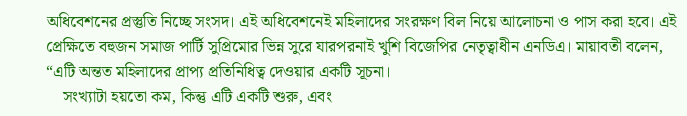অধিবেশনের প্রস্তুতি নিচ্ছে সংসদ। এই অধিবেশনেই মহিলাদের সংরক্ষণ বিল নিয়ে আলোচনা ও পাস করা হবে। এই প্রেক্ষিতে বহুজন সমাজ পার্টি সুপ্রিমোর ভিন্ন সুরে যারপরনাই খুশি বিজেপির নেতৃত্বাধীন এনডিএ। মায়াবতী বলেন, “এটি অন্তত মহিলাদের প্রাপ্য প্রতিনিধিত্ব দেওয়ার একটি সূচনা।
    সংখ্যাটা হয়তো কম, কিন্তু এটি একটি শুরু, এবং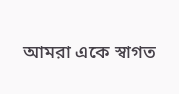আমরা একে স্বাগত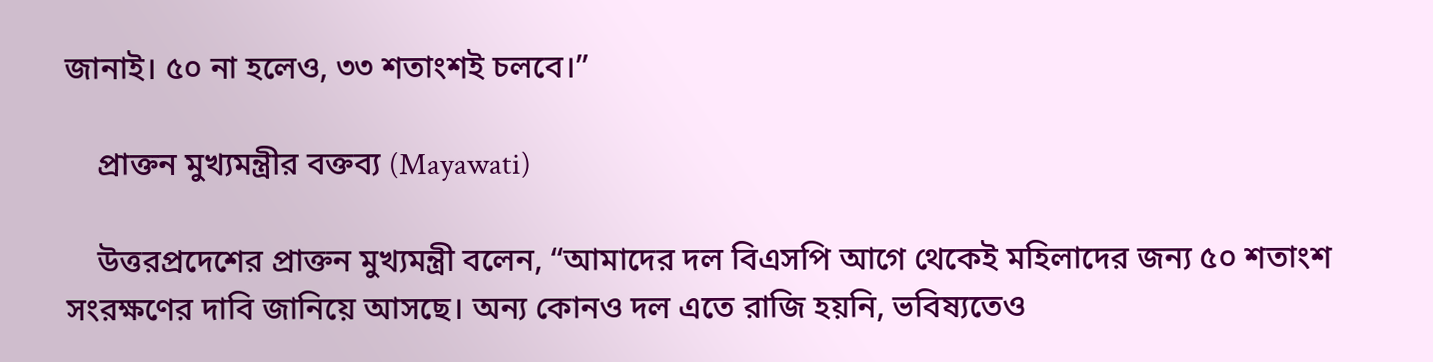জানাই। ৫০ না হলেও, ৩৩ শতাংশই চলবে।”

    প্রাক্তন মুখ্যমন্ত্রীর বক্তব্য (Mayawati)

    উত্তরপ্রদেশের প্রাক্তন মুখ্যমন্ত্রী বলেন, “আমাদের দল বিএসপি আগে থেকেই মহিলাদের জন্য ৫০ শতাংশ সংরক্ষণের দাবি জানিয়ে আসছে। অন্য কোনও দল এতে রাজি হয়নি, ভবিষ্যতেও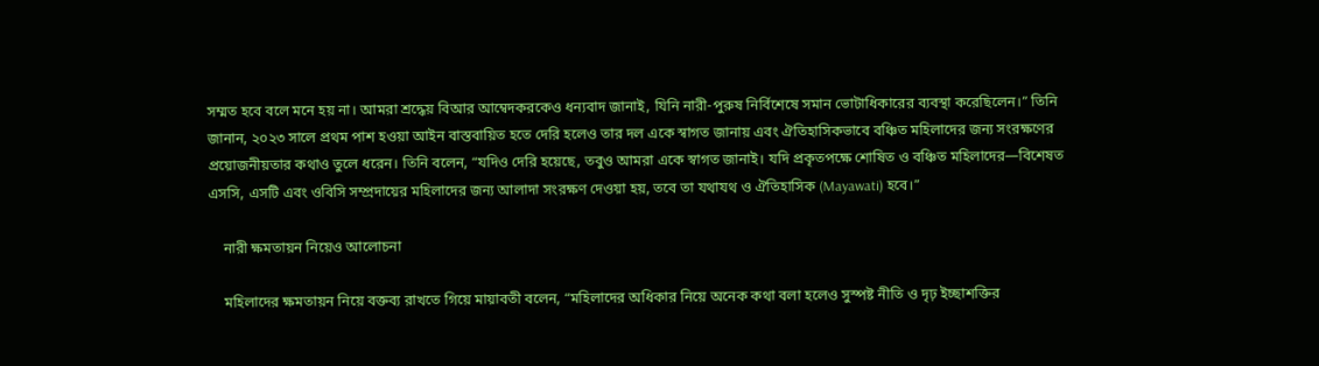সম্মত হবে বলে মনে হয় না। আমরা শ্রদ্ধেয় বিআর আম্বেদকরকেও ধন্যবাদ জানাই, যিনি নারী-পুরুষ নির্বিশেষে সমান ভোটাধিকারের ব্যবস্থা করেছিলেন।” তিনি জানান, ২০২৩ সালে প্রথম পাশ হওয়া আইন বাস্তবায়িত হতে দেরি হলেও তার দল একে স্বাগত জানায় এবং ঐতিহাসিকভাবে বঞ্চিত মহিলাদের জন্য সংরক্ষণের প্রয়োজনীয়তার কথাও তুলে ধরেন। তিনি বলেন, “যদিও দেরি হয়েছে, তবুও আমরা একে স্বাগত জানাই। যদি প্রকৃতপক্ষে শোষিত ও বঞ্চিত মহিলাদের—বিশেষত এসসি, এসটি এবং ওবিসি সম্প্রদায়ের মহিলাদের জন্য আলাদা সংরক্ষণ দেওয়া হয়, তবে তা যথাযথ ও ঐতিহাসিক (Mayawati) হবে।”

    নারী ক্ষমতায়ন নিয়েও আলোচনা

    মহিলাদের ক্ষমতায়ন নিয়ে বক্তব্য রাখতে গিয়ে মায়াবতী বলেন, “মহিলাদের অধিকার নিয়ে অনেক কথা বলা হলেও সুস্পষ্ট নীতি ও দৃঢ় ইচ্ছাশক্তির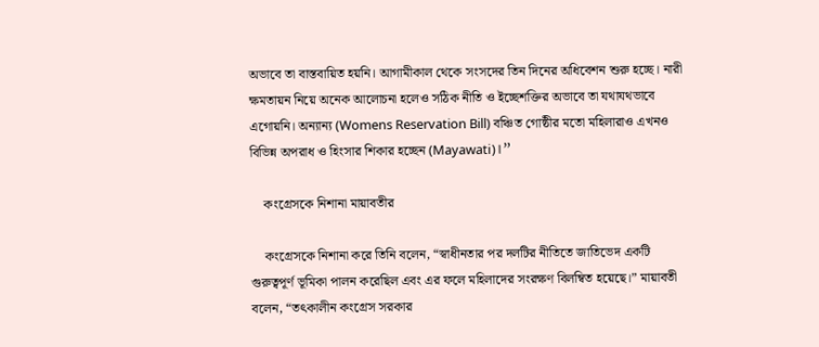অভাবে তা বাস্তবায়িত হয়নি। আগামীকাল থেকে সংসদের তিন দিনের অধিবেশন শুরু হচ্ছে। নারী ক্ষমতায়ন নিয়ে অনেক আলোচনা হলেও সঠিক নীতি ও ইচ্ছেশক্তির অভাবে তা যথাযথভাবে এগোয়নি। অন্যান্য (Womens Reservation Bill) বঞ্চিত গোষ্ঠীর মতো মহিলারাও এখনও বিভিন্ন অপরাধ ও হিংসার শিকার হচ্ছেন (Mayawati)।”

    কংগ্রেসকে নিশানা মায়াবতীর

    কংগ্রেসকে নিশানা করে তিনি বলেন, “স্বাধীনতার পর দলটির নীতিতে জাতিভেদ একটি গুরুত্বপূর্ণ ভূমিকা পালন করেছিল এবং এর ফলে মহিলাদের সংরক্ষণ বিলম্বিত হয়েছে।” মায়াবতী বলেন, “তৎকালীন কংগ্রেস সরকার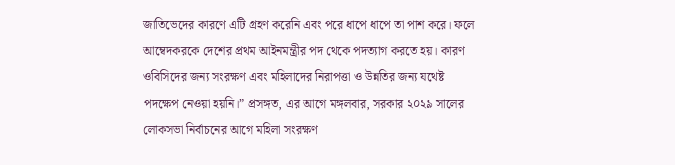জাতিভেদের কারণে এটি গ্রহণ করেনি এবং পরে ধাপে ধাপে তা পাশ করে। ফলে আম্বেদকরকে দেশের প্রথম আইনমন্ত্রীর পদ থেকে পদত্যাগ করতে হয়। কারণ ওবিসিদের জন্য সংরক্ষণ এবং মহিলাদের নিরাপত্তা ও উন্নতির জন্য যথেষ্ট পদক্ষেপ নেওয়া হয়নি।” প্রসঙ্গত, এর আগে মঙ্গলবার, সরকার ২০২৯ সালের লোকসভা নির্বাচনের আগে মহিলা সংরক্ষণ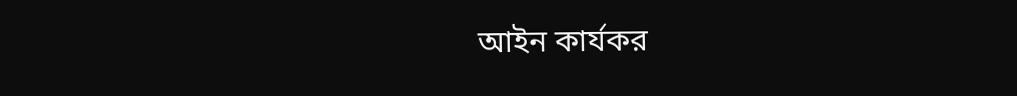আইন কার্যকর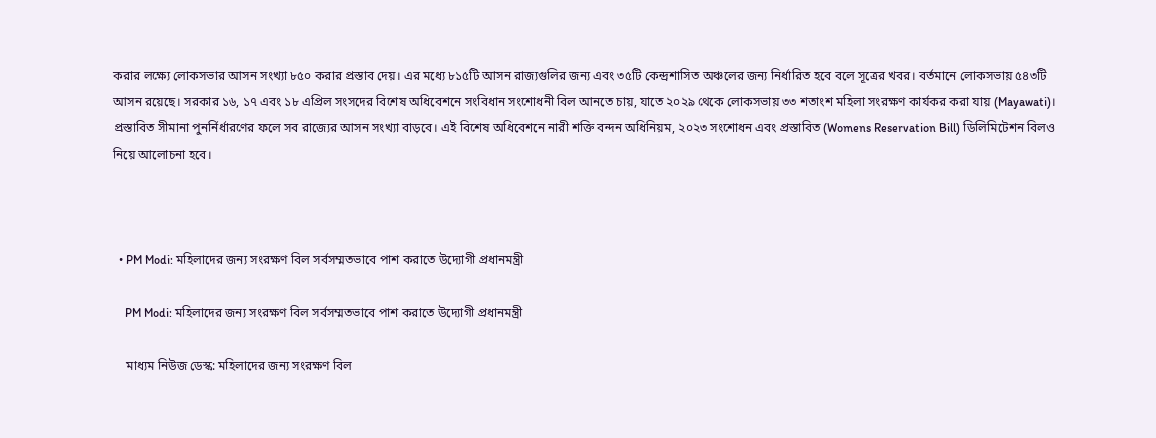করার লক্ষ্যে লোকসভার আসন সংখ্যা ৮৫০ করার প্রস্তাব দেয়। এর মধ্যে ৮১৫টি আসন রাজ্যগুলির জন্য এবং ৩৫টি কেন্দ্রশাসিত অঞ্চলের জন্য নির্ধারিত হবে বলে সূত্রের খবর। বর্তমানে লোকসভায় ৫৪৩টি আসন রয়েছে। সরকার ১৬, ১৭ এবং ১৮ এপ্রিল সংসদের বিশেষ অধিবেশনে সংবিধান সংশোধনী বিল আনতে চায়, যাতে ২০২৯ থেকে লোকসভায় ৩৩ শতাংশ মহিলা সংরক্ষণ কার্যকর করা যায় (Mayawati)। প্রস্তাবিত সীমানা পুনর্নির্ধারণের ফলে সব রাজ্যের আসন সংখ্যা বাড়বে। এই বিশেষ অধিবেশনে নারী শক্তি বন্দন অধিনিয়ম, ২০২৩ সংশোধন এবং প্রস্তাবিত (Womens Reservation Bill) ডিলিমিটেশন বিলও নিয়ে আলোচনা হবে।



  • PM Modi: মহিলাদের জন্য সংরক্ষণ বিল সর্বসম্মতভাবে পাশ করাতে উদ্যোগী প্রধানমন্ত্রী

    PM Modi: মহিলাদের জন্য সংরক্ষণ বিল সর্বসম্মতভাবে পাশ করাতে উদ্যোগী প্রধানমন্ত্রী

    মাধ্যম নিউজ ডেস্ক: মহিলাদের জন্য সংরক্ষণ বিল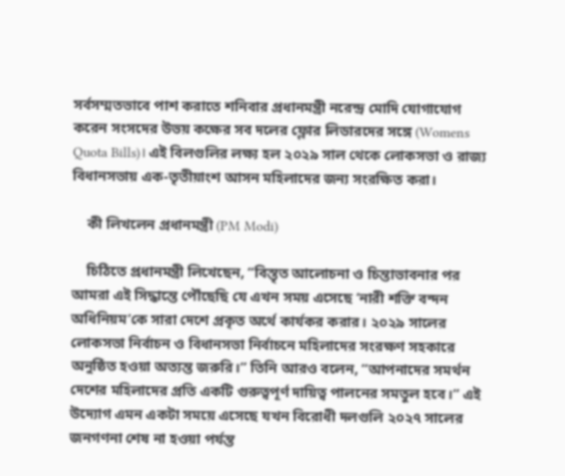সর্বসম্মতভাবে পাশ করাতে শনিবার প্রধানমন্ত্রী নরেন্দ্র মোদি যোগাযোগ করেন সংসদের উভয় কক্ষের সব দলের ফ্লোর লিডারদের সঙ্গে (Womens Quota Bills)। এই বিলগুলির লক্ষ্য হল ২০২৯ সাল থেকে লোকসভা ও রাজ্য বিধানসভায় এক-তৃতীয়াংশ আসন মহিলাদের জন্য সংরক্ষিত করা।

    কী লিখলেন প্রধানমন্ত্রী (PM Modi)

    চিঠিতে প্রধানমন্ত্রী লিখেছেন, “বিস্তৃত আলোচনা ও চিন্তাভাবনার পর আমরা এই সিদ্ধান্তে পৌঁছেছি যে এখন সময় এসেছে ‘নারী শক্তি বন্দন অধিনিয়ম’কে সারা দেশে প্রকৃত অর্থে কার্যকর করার। ২০২৯ সালের লোকসভা নির্বাচন ও বিধানসভা নির্বাচনে মহিলাদের সংরক্ষণ সহকারে অনুষ্ঠিত হওয়া অত্যন্ত জরুরি।” তিনি আরও বলেন, “আপনাদের সমর্থন দেশের মহিলাদের প্রতি একটি গুরুত্বপূর্ণ দায়িত্ব পালনের সমতুল হবে।” এই উদ্যোগ এমন একটা সময়ে এসেছে যখন বিরোধী দলগুলি ২০২৭ সালের জনগণনা শেষ না হওয়া পর্যন্ত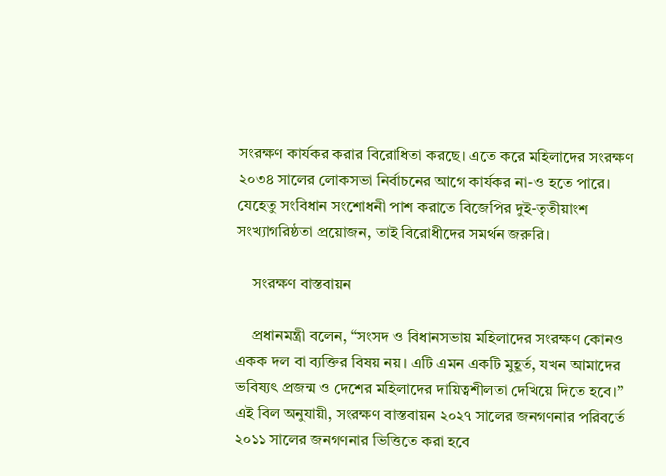সংরক্ষণ কার্যকর করার বিরোধিতা করছে। এতে করে মহিলাদের সংরক্ষণ ২০৩৪ সালের লোকসভা নির্বাচনের আগে কার্যকর না-ও হতে পারে। যেহেতু সংবিধান সংশোধনী পাশ করাতে বিজেপির দুই-তৃতীয়াংশ সংখ্যাগরিষ্ঠতা প্রয়োজন, তাই বিরোধীদের সমর্থন জরুরি।

    সংরক্ষণ বাস্তবায়ন

    প্রধানমন্ত্রী বলেন, “সংসদ ও বিধানসভায় মহিলাদের সংরক্ষণ কোনও একক দল বা ব্যক্তির বিষয় নয়। এটি এমন একটি মুহূর্ত, যখন আমাদের ভবিষ্যৎ প্রজন্ম ও দেশের মহিলাদের দায়িত্বশীলতা দেখিয়ে দিতে হবে।” এই বিল অনুযায়ী, সংরক্ষণ বাস্তবায়ন ২০২৭ সালের জনগণনার পরিবর্তে ২০১১ সালের জনগণনার ভিত্তিতে করা হবে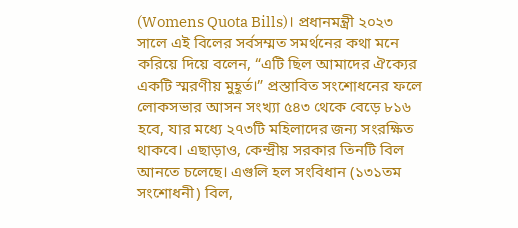(Womens Quota Bills)। প্রধানমন্ত্রী ২০২৩ সালে এই বিলের সর্বসম্মত সমর্থনের কথা মনে করিয়ে দিয়ে বলেন, “এটি ছিল আমাদের ঐক্যের একটি স্মরণীয় মুহূর্ত।” প্রস্তাবিত সংশোধনের ফলে লোকসভার আসন সংখ্যা ৫৪৩ থেকে বেড়ে ৮১৬ হবে, যার মধ্যে ২৭৩টি মহিলাদের জন্য সংরক্ষিত থাকবে। এছাড়াও, কেন্দ্রীয় সরকার তিনটি বিল আনতে চলেছে। এগুলি হল সংবিধান (১৩১তম সংশোধনী) বিল,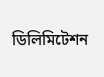ডিলিমিটেশন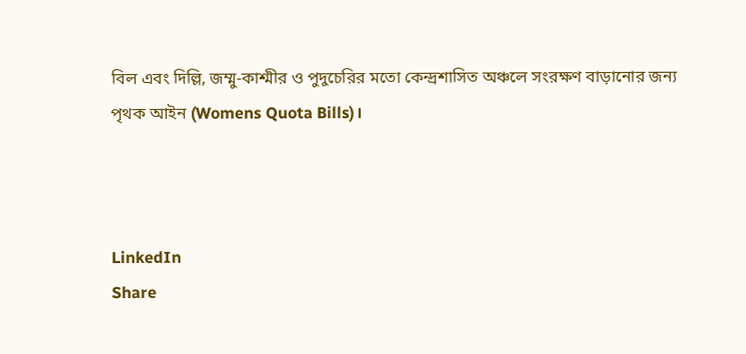বিল এবং দিল্লি, জম্মু-কাশ্মীর ও পুদুচেরির মতো কেন্দ্রশাসিত অঞ্চলে সংরক্ষণ বাড়ানোর জন্য পৃথক আইন (Womens Quota Bills)।



LinkedIn
Share